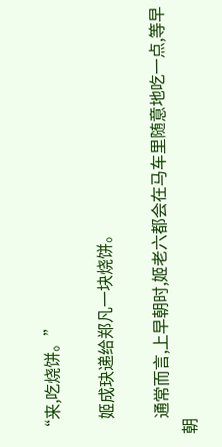“来,吃烧饼。”

    姬成玦递给郑凡一块烧饼。

    通常而言,上早朝时,姬老六都会在马车里随意地吃一点,等早朝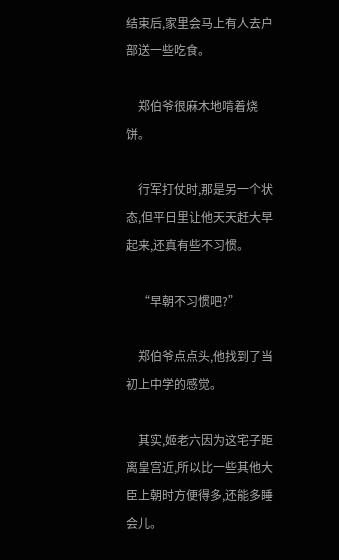结束后,家里会马上有人去户部送一些吃食。

    郑伯爷很麻木地啃着烧饼。

    行军打仗时,那是另一个状态,但平日里让他天天赶大早起来,还真有些不习惯。

    “早朝不习惯吧?”

    郑伯爷点点头,他找到了当初上中学的感觉。

    其实,姬老六因为这宅子距离皇宫近,所以比一些其他大臣上朝时方便得多,还能多睡会儿。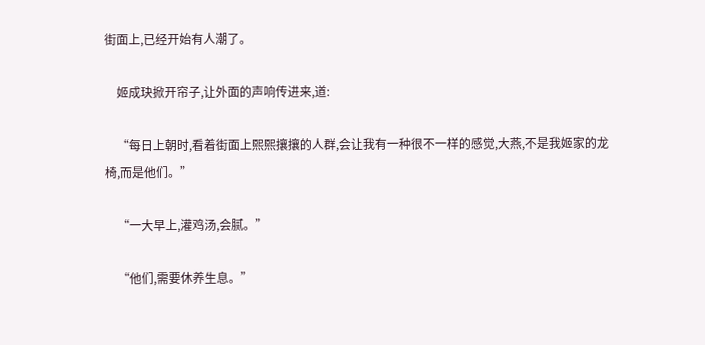街面上,已经开始有人潮了。

    姬成玦掀开帘子,让外面的声响传进来,道:

    “每日上朝时,看着街面上熙熙攘攘的人群,会让我有一种很不一样的感觉,大燕,不是我姬家的龙椅,而是他们。”

    “一大早上,灌鸡汤,会腻。”

    “他们,需要休养生息。”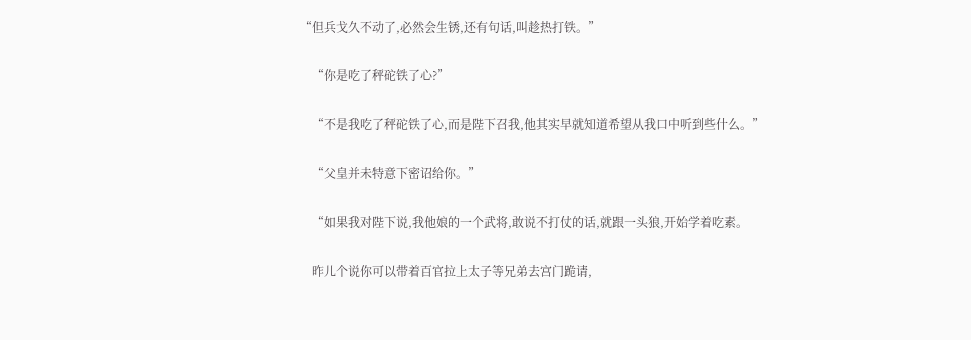“但兵戈久不动了,必然会生锈,还有句话,叫趁热打铁。”

    “你是吃了秤砣铁了心?”

    “不是我吃了秤砣铁了心,而是陛下召我,他其实早就知道希望从我口中听到些什么。”

    “父皇并未特意下密诏给你。”

    “如果我对陛下说,我他娘的一个武将,敢说不打仗的话,就跟一头狼,开始学着吃素。

    昨儿个说你可以带着百官拉上太子等兄弟去宫门跪请,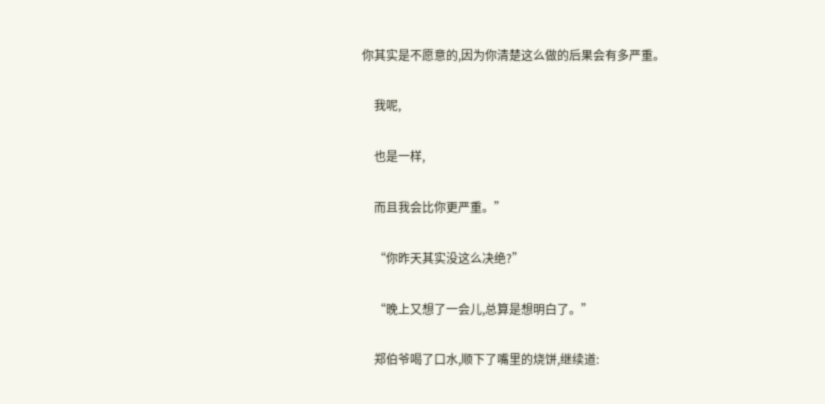你其实是不愿意的,因为你清楚这么做的后果会有多严重。

    我呢,

    也是一样,

    而且我会比你更严重。”

    “你昨天其实没这么决绝?”

    “晚上又想了一会儿,总算是想明白了。”

    郑伯爷喝了口水,顺下了嘴里的烧饼,继续道: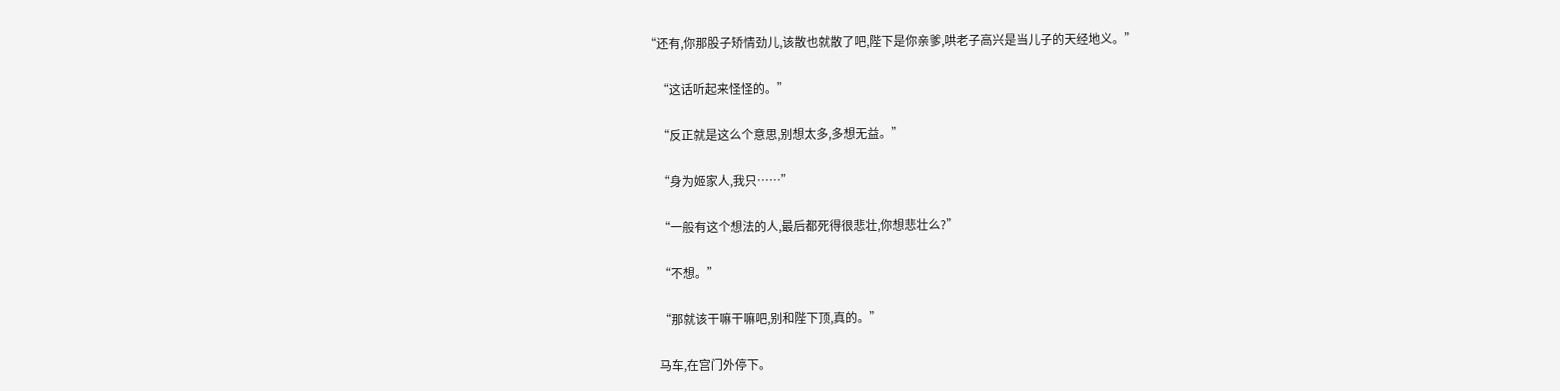“还有,你那股子矫情劲儿,该散也就散了吧,陛下是你亲爹,哄老子高兴是当儿子的天经地义。”

    “这话听起来怪怪的。”

    “反正就是这么个意思,别想太多,多想无益。”

    “身为姬家人,我只……”

    “一般有这个想法的人,最后都死得很悲壮,你想悲壮么?”

    “不想。”

    “那就该干嘛干嘛吧,别和陛下顶,真的。”

    马车,在宫门外停下。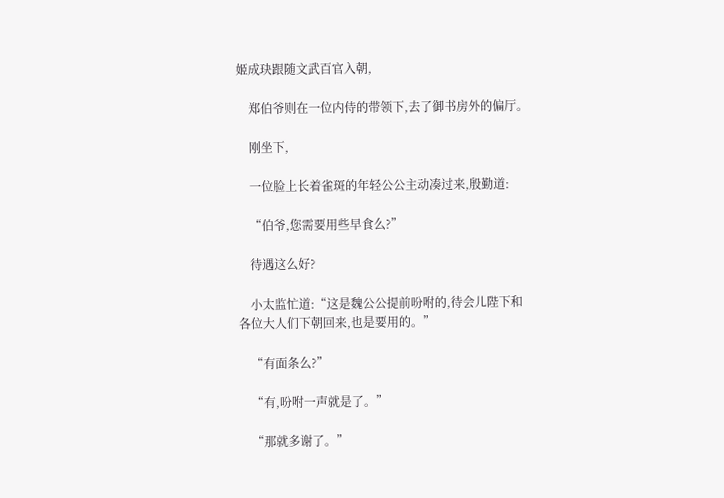姬成玦跟随文武百官入朝,

    郑伯爷则在一位内侍的带领下,去了御书房外的偏厅。

    刚坐下,

    一位脸上长着雀斑的年轻公公主动凑过来,殷勤道:

    “伯爷,您需要用些早食么?”

    待遇这么好?

    小太监忙道:“这是魏公公提前吩咐的,待会儿陛下和各位大人们下朝回来,也是要用的。”

    “有面条么?”

    “有,吩咐一声就是了。”

    “那就多谢了。”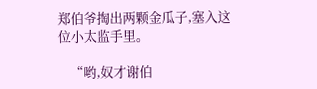郑伯爷掏出两颗金瓜子,塞入这位小太监手里。

    “哟,奴才谢伯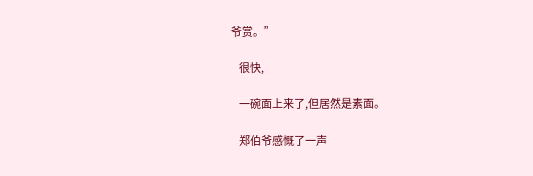爷赏。”

    很快,

    一碗面上来了,但居然是素面。

    郑伯爷感慨了一声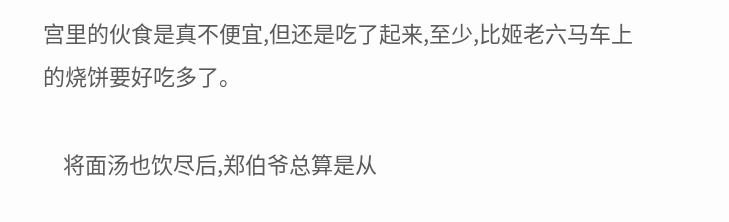宫里的伙食是真不便宜,但还是吃了起来,至少,比姬老六马车上的烧饼要好吃多了。

    将面汤也饮尽后,郑伯爷总算是从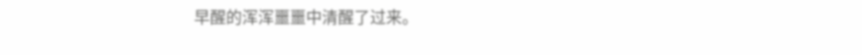早醒的浑浑噩噩中清醒了过来。